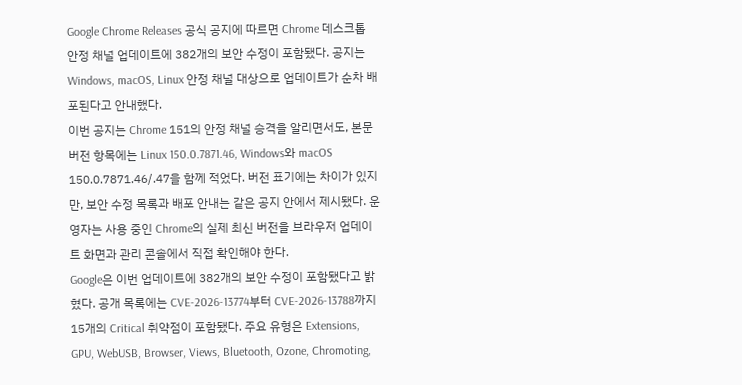Google Chrome Releases 공식 공지에 따르면 Chrome 데스크톱 안정 채널 업데이트에 382개의 보안 수정이 포함됐다. 공지는 Windows, macOS, Linux 안정 채널 대상으로 업데이트가 순차 배포된다고 안내했다.
이번 공지는 Chrome 151의 안정 채널 승격을 알리면서도, 본문 버전 항목에는 Linux 150.0.7871.46, Windows와 macOS 150.0.7871.46/.47을 함께 적었다. 버전 표기에는 차이가 있지만, 보안 수정 목록과 배포 안내는 같은 공지 안에서 제시됐다. 운영자는 사용 중인 Chrome의 실제 최신 버전을 브라우저 업데이트 화면과 관리 콘솔에서 직접 확인해야 한다.
Google은 이번 업데이트에 382개의 보안 수정이 포함됐다고 밝혔다. 공개 목록에는 CVE-2026-13774부터 CVE-2026-13788까지 15개의 Critical 취약점이 포함됐다. 주요 유형은 Extensions, GPU, WebUSB, Browser, Views, Bluetooth, Ozone, Chromoting,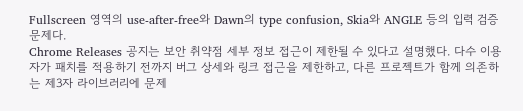Fullscreen 영역의 use-after-free와 Dawn의 type confusion, Skia와 ANGLE 등의 입력 검증 문제다.
Chrome Releases 공지는 보안 취약점 세부 정보 접근이 제한될 수 있다고 설명했다. 다수 이용자가 패치를 적용하기 전까지 버그 상세와 링크 접근을 제한하고, 다른 프로젝트가 함께 의존하는 제3자 라이브러리에 문제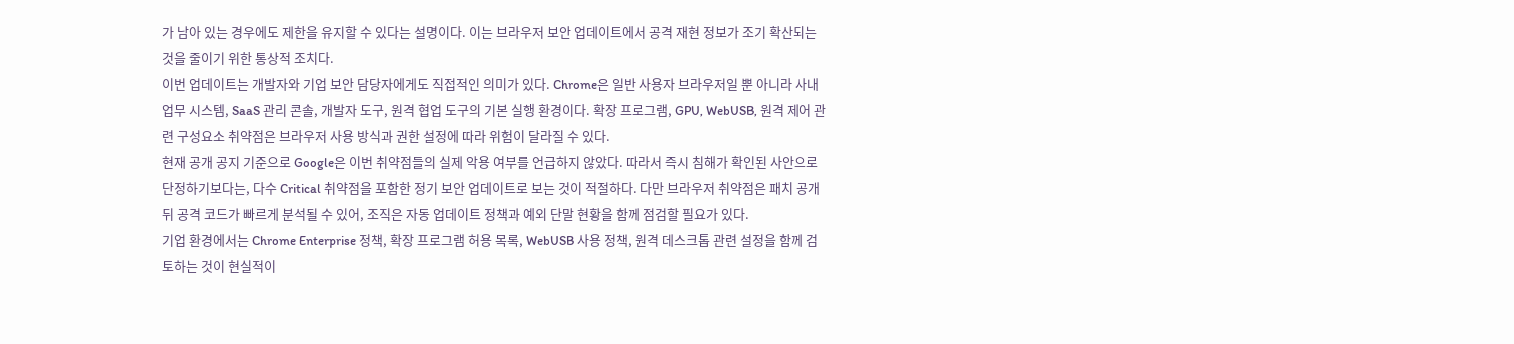가 남아 있는 경우에도 제한을 유지할 수 있다는 설명이다. 이는 브라우저 보안 업데이트에서 공격 재현 정보가 조기 확산되는 것을 줄이기 위한 통상적 조치다.
이번 업데이트는 개발자와 기업 보안 담당자에게도 직접적인 의미가 있다. Chrome은 일반 사용자 브라우저일 뿐 아니라 사내 업무 시스템, SaaS 관리 콘솔, 개발자 도구, 원격 협업 도구의 기본 실행 환경이다. 확장 프로그램, GPU, WebUSB, 원격 제어 관련 구성요소 취약점은 브라우저 사용 방식과 권한 설정에 따라 위험이 달라질 수 있다.
현재 공개 공지 기준으로 Google은 이번 취약점들의 실제 악용 여부를 언급하지 않았다. 따라서 즉시 침해가 확인된 사안으로 단정하기보다는, 다수 Critical 취약점을 포함한 정기 보안 업데이트로 보는 것이 적절하다. 다만 브라우저 취약점은 패치 공개 뒤 공격 코드가 빠르게 분석될 수 있어, 조직은 자동 업데이트 정책과 예외 단말 현황을 함께 점검할 필요가 있다.
기업 환경에서는 Chrome Enterprise 정책, 확장 프로그램 허용 목록, WebUSB 사용 정책, 원격 데스크톱 관련 설정을 함께 검토하는 것이 현실적이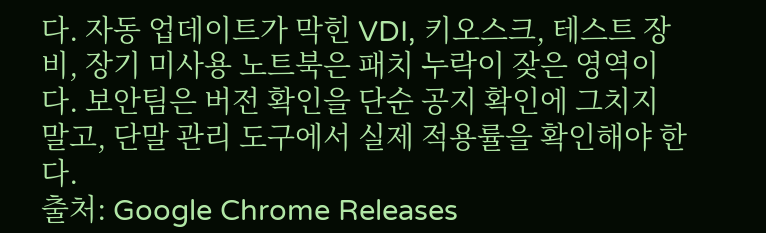다. 자동 업데이트가 막힌 VDI, 키오스크, 테스트 장비, 장기 미사용 노트북은 패치 누락이 잦은 영역이다. 보안팀은 버전 확인을 단순 공지 확인에 그치지 말고, 단말 관리 도구에서 실제 적용률을 확인해야 한다.
출처: Google Chrome Releases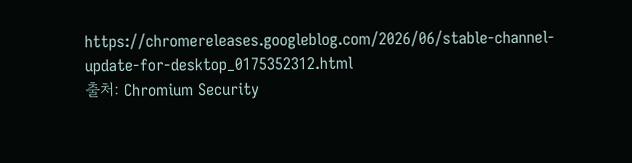https://chromereleases.googleblog.com/2026/06/stable-channel-update-for-desktop_0175352312.html
출처: Chromium Security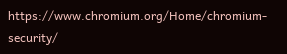https://www.chromium.org/Home/chromium-security/